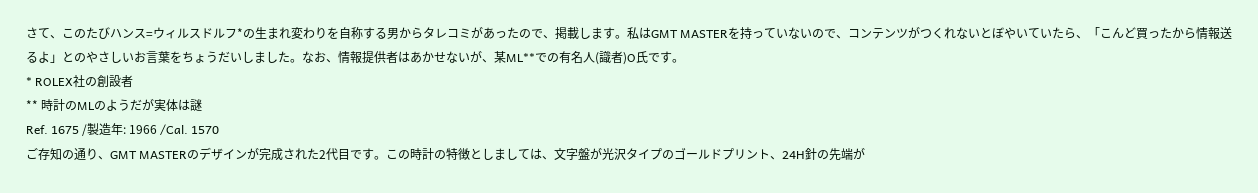さて、このたびハンス=ウィルスドルフ*の生まれ変わりを自称する男からタレコミがあったので、掲載します。私はGMT MASTERを持っていないので、コンテンツがつくれないとぼやいていたら、「こんど買ったから情報送るよ」とのやさしいお言葉をちょうだいしました。なお、情報提供者はあかせないが、某ML**での有名人(識者)O氏です。
* ROLEX社の創設者
** 時計のMLのようだが実体は謎
Ref. 1675 /製造年: 1966 /Cal. 1570
ご存知の通り、GMT MASTERのデザインが完成された2代目です。この時計の特徴としましては、文字盤が光沢タイプのゴールドプリント、24H針の先端が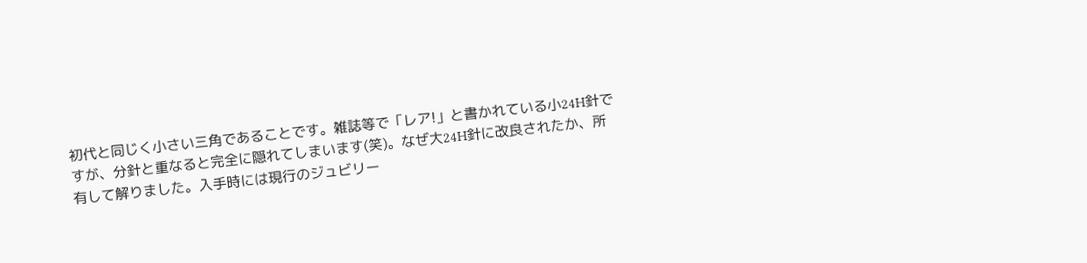初代と同じく小さい三角であることです。雑誌等で「レア!」と書かれている小24H針ですが、分針と重なると完全に隠れてしまいます(笑)。なぜ大24H針に改良されたか、所有して解りました。入手時には現行のジュビリー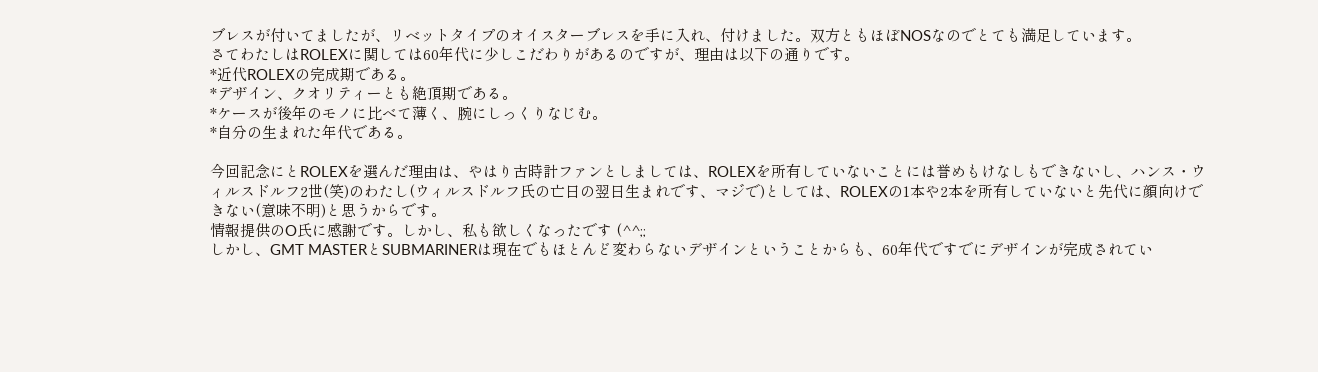ブレスが付いてましたが、リベットタイプのオイスターブレスを手に入れ、付けました。双方ともほぼNOSなのでとても満足しています。
さてわたしはROLEXに関しては60年代に少しこだわりがあるのですが、理由は以下の通りです。
*近代ROLEXの完成期である。
*デザイン、クオリティーとも絶頂期である。
*ケースが後年のモノに比べて薄く、腕にしっくりなじむ。
*自分の生まれた年代である。

今回記念にとROLEXを選んだ理由は、やはり古時計ファンとしましては、ROLEXを所有していないことには誉めもけなしもできないし、ハンス・ウィルスドルフ2世(笑)のわたし(ウィルスドルフ氏の亡日の翌日生まれです、マジで)としては、ROLEXの1本や2本を所有していないと先代に顔向けできない(意味不明)と思うからです。
情報提供のO氏に感謝です。しかし、私も欲しくなったです (^^;;
しかし、GMT MASTERとSUBMARINERは現在でもほとんど変わらないデザインということからも、60年代ですでにデザインが完成されてい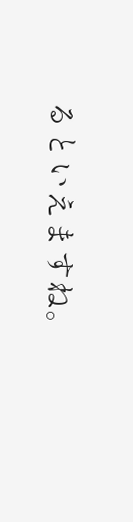るといえますね。